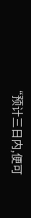“预计三日内,便可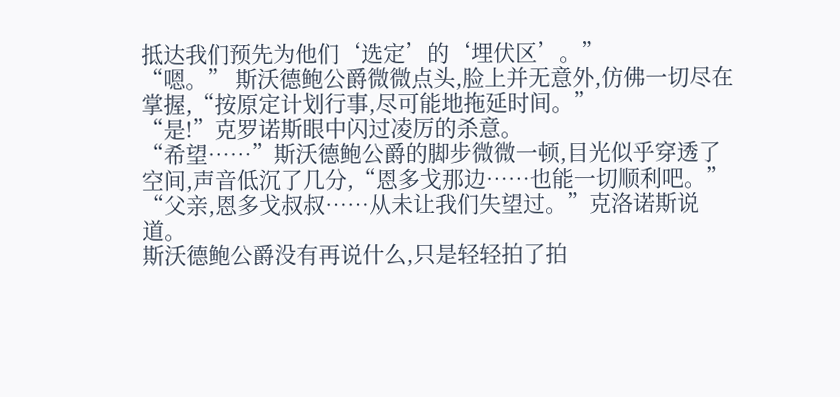抵达我们预先为他们‘选定’的‘埋伏区’。”
“嗯。” 斯沃德鲍公爵微微点头,脸上并无意外,仿佛一切尽在掌握,“按原定计划行事,尽可能地拖延时间。”
“是!”克罗诺斯眼中闪过凌厉的杀意。
“希望……”斯沃德鲍公爵的脚步微微一顿,目光似乎穿透了空间,声音低沉了几分,“恩多戈那边……也能一切顺利吧。”
“父亲,恩多戈叔叔……从未让我们失望过。”克洛诺斯说道。
斯沃德鲍公爵没有再说什么,只是轻轻拍了拍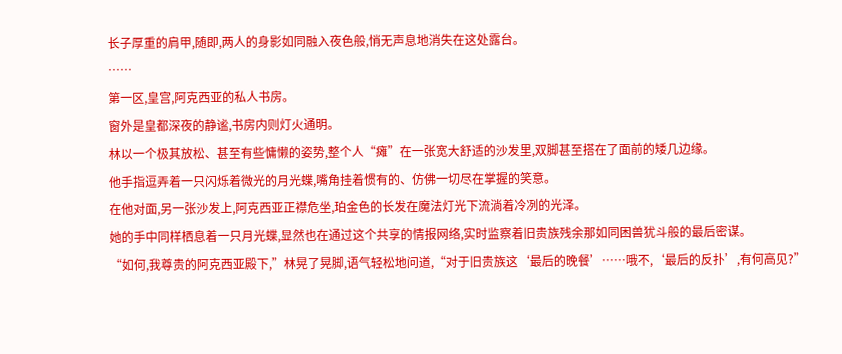长子厚重的肩甲,随即,两人的身影如同融入夜色般,悄无声息地消失在这处露台。
……
第一区,皇宫,阿克西亚的私人书房。
窗外是皇都深夜的静谧,书房内则灯火通明。
林以一个极其放松、甚至有些慵懒的姿势,整个人“瘫”在一张宽大舒适的沙发里,双脚甚至搭在了面前的矮几边缘。
他手指逗弄着一只闪烁着微光的月光蝶,嘴角挂着惯有的、仿佛一切尽在掌握的笑意。
在他对面,另一张沙发上,阿克西亚正襟危坐,珀金色的长发在魔法灯光下流淌着冷冽的光泽。
她的手中同样栖息着一只月光蝶,显然也在通过这个共享的情报网络,实时监察着旧贵族残余那如同困兽犹斗般的最后密谋。
“如何,我尊贵的阿克西亚殿下,”林晃了晃脚,语气轻松地问道,“对于旧贵族这‘最后的晚餐’……哦不,‘最后的反扑’,有何高见?”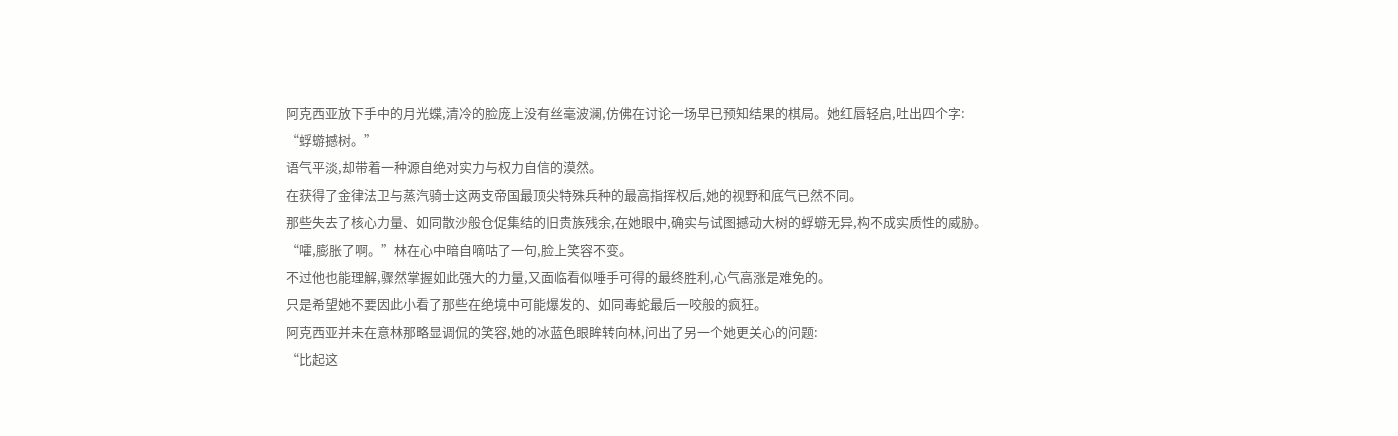阿克西亚放下手中的月光蝶,清冷的脸庞上没有丝毫波澜,仿佛在讨论一场早已预知结果的棋局。她红唇轻启,吐出四个字:
“蜉蝣撼树。”
语气平淡,却带着一种源自绝对实力与权力自信的漠然。
在获得了金律法卫与蒸汽骑士这两支帝国最顶尖特殊兵种的最高指挥权后,她的视野和底气已然不同。
那些失去了核心力量、如同散沙般仓促集结的旧贵族残余,在她眼中,确实与试图撼动大树的蜉蝣无异,构不成实质性的威胁。
“嚯,膨胀了啊。”林在心中暗自嘀咕了一句,脸上笑容不变。
不过他也能理解,骤然掌握如此强大的力量,又面临看似唾手可得的最终胜利,心气高涨是难免的。
只是希望她不要因此小看了那些在绝境中可能爆发的、如同毒蛇最后一咬般的疯狂。
阿克西亚并未在意林那略显调侃的笑容,她的冰蓝色眼眸转向林,问出了另一个她更关心的问题:
“比起这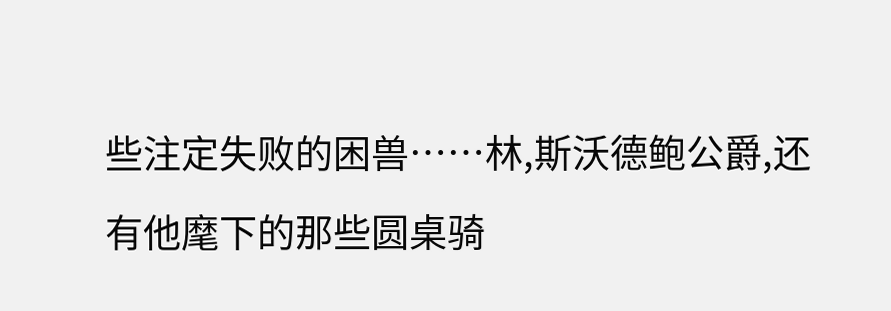些注定失败的困兽……林,斯沃德鲍公爵,还有他麾下的那些圆桌骑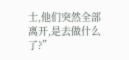士,他们突然全部离开,是去做什么了?”